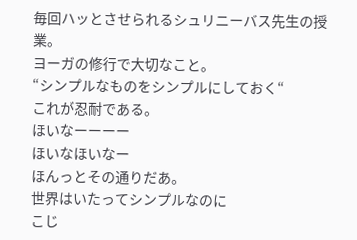毎回ハッとさせられるシュリニーバス先生の授業。
ヨーガの修行で大切なこと。
“シンプルなものをシンプルにしておく“
これが忍耐である。
ほいなーーーー
ほいなほいなー
ほんっとその通りだあ。
世界はいたってシンプルなのに
こじ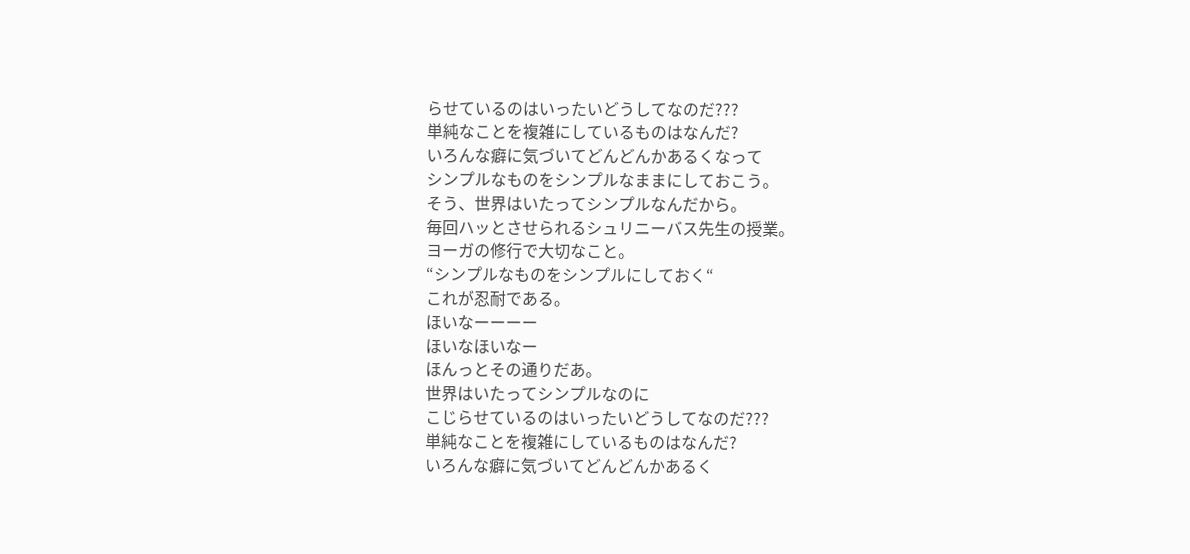らせているのはいったいどうしてなのだ???
単純なことを複雑にしているものはなんだ?
いろんな癖に気づいてどんどんかあるくなって
シンプルなものをシンプルなままにしておこう。
そう、世界はいたってシンプルなんだから。
毎回ハッとさせられるシュリニーバス先生の授業。
ヨーガの修行で大切なこと。
“シンプルなものをシンプルにしておく“
これが忍耐である。
ほいなーーーー
ほいなほいなー
ほんっとその通りだあ。
世界はいたってシンプルなのに
こじらせているのはいったいどうしてなのだ???
単純なことを複雑にしているものはなんだ?
いろんな癖に気づいてどんどんかあるく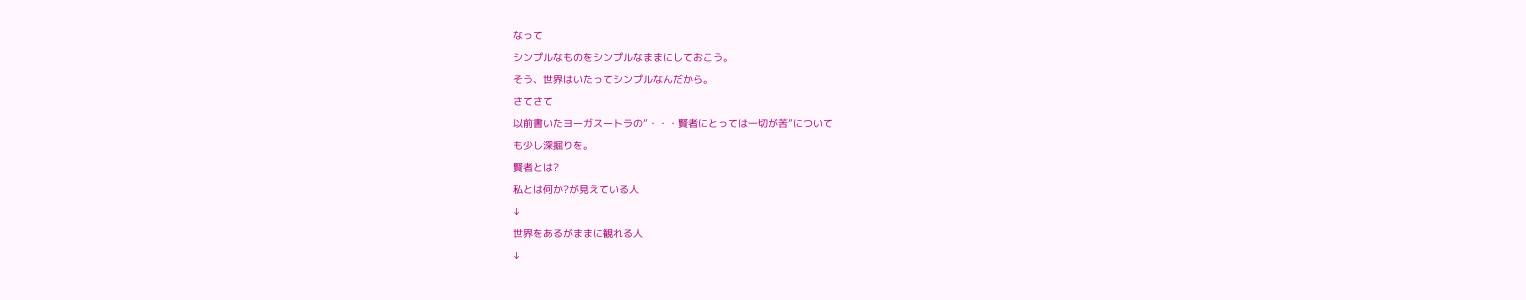なって
シンプルなものをシンプルなままにしておこう。
そう、世界はいたってシンプルなんだから。
さてさて
以前書いたヨーガスートラの”・・・賢者にとっては一切が苦”について
も少し深掘りを。
賢者とは?
私とは何か?が見えている人
↓
世界をあるがままに観れる人
↓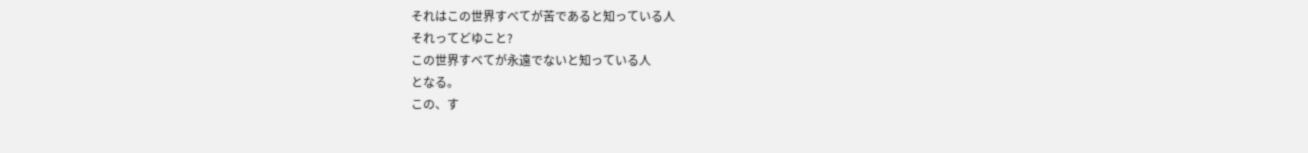それはこの世界すべてが苦であると知っている人
それってどゆこと?
この世界すべてが永遠でないと知っている人
となる。
この、す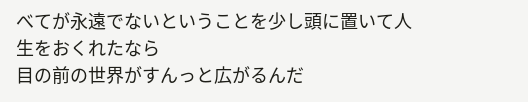べてが永遠でないということを少し頭に置いて人生をおくれたなら
目の前の世界がすんっと広がるんだ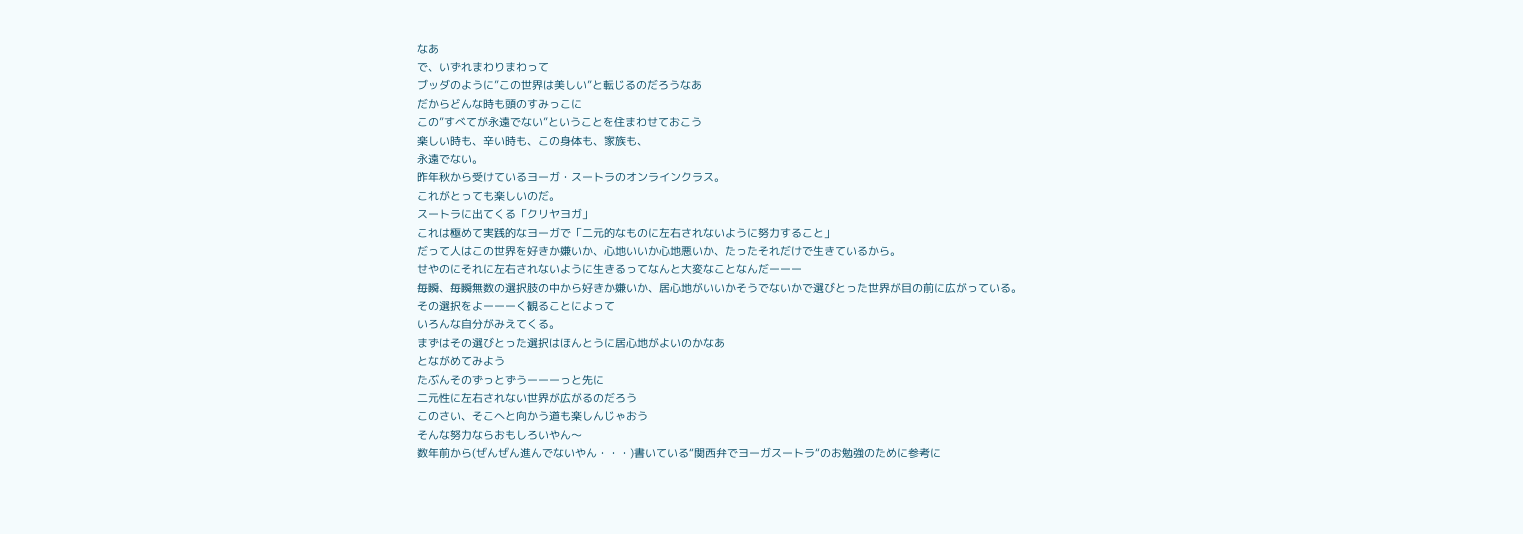なあ
で、いずれまわりまわって
ブッダのように”この世界は美しい”と転じるのだろうなあ
だからどんな時も頭のすみっこに
この”すべてが永遠でない”ということを住まわせておこう
楽しい時も、辛い時も、この身体も、家族も、
永遠でない。
昨年秋から受けているヨーガ・スートラのオンラインクラス。
これがとっても楽しいのだ。
スートラに出てくる「クリヤヨガ」
これは極めて実践的なヨーガで「二元的なものに左右されないように努力すること」
だって人はこの世界を好きか嫌いか、心地いいか心地悪いか、たったそれだけで生きているから。
せやのにそれに左右されないように生きるってなんと大変なことなんだーーー
毎瞬、毎瞬無数の選択肢の中から好きか嫌いか、居心地がいいかそうでないかで選びとった世界が目の前に広がっている。
その選択をよーーーく観ることによって
いろんな自分がみえてくる。
まずはその選びとった選択はほんとうに居心地がよいのかなあ
とながめてみよう
たぶんそのずっとずうーーーっと先に
二元性に左右されない世界が広がるのだろう
このさい、そこへと向かう道も楽しんじゃおう
そんな努力ならおもしろいやん〜
数年前から(ぜんぜん進んでないやん・・・)書いている“関西弁でヨーガスートラ“のお勉強のために参考に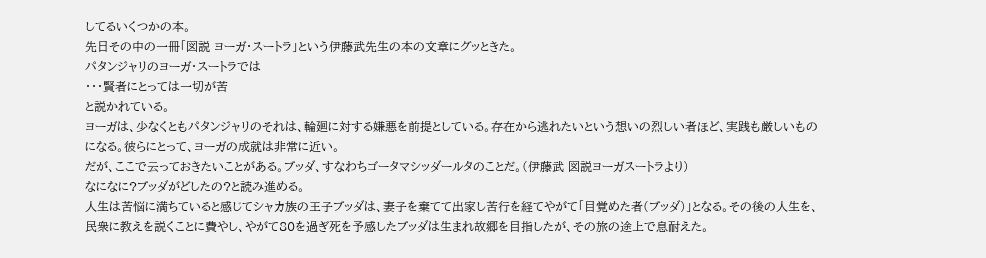してるいくつかの本。
先日その中の一冊「図説 ヨーガ・スートラ」という伊藤武先生の本の文章にグッときた。
パタンジャリのヨーガ・スートラでは
・・・賢者にとっては一切が苦
と説かれている。
ヨーガは、少なくともパタンジャリのそれは、輪廻に対する嫌悪を前提としている。存在から逃れたいという想いの烈しい者ほど、実践も厳しいものになる。彼らにとって、ヨーガの成就は非常に近い。
だが、ここで云っておきたいことがある。ブッダ、すなわちゴータマシッダールタのことだ。(伊藤武 図説ヨーガスートラより)
なになに?ブッダがどしたの?と読み進める。
人生は苦悩に満ちていると感じてシャカ族の王子ブッダは、妻子を棄てて出家し苦行を経てやがて「目覚めた者(ブッダ)」となる。その後の人生を、民衆に教えを説くことに費やし、やがて80を過ぎ死を予感したブッダは生まれ故郷を目指したが、その旅の途上で息耐えた。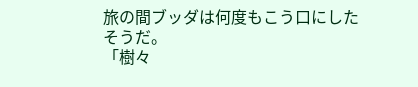旅の間ブッダは何度もこう口にしたそうだ。
「樹々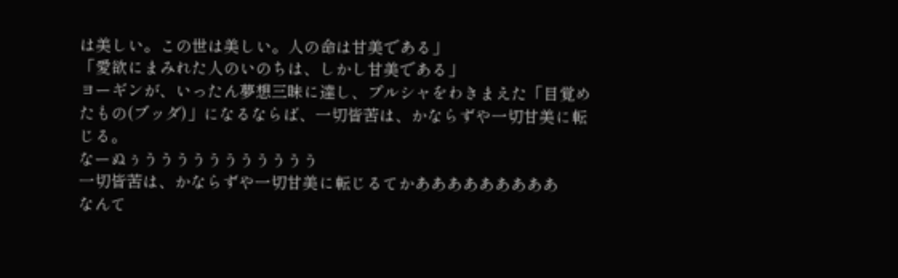は美しい。この世は美しい。人の命は甘美である」
「愛欲にまみれた人のいのちは、しかし甘美である」
ヨーギンが、いったん夢想三昧に達し、プルシャをわきまえた「目覚めたもの(ブッダ)」になるならば、一切皆苦は、かならずや一切甘美に転じる。
なーぬぅううううううううううう
一切皆苦は、かならずや一切甘美に転じるてかあああああああああ
なんて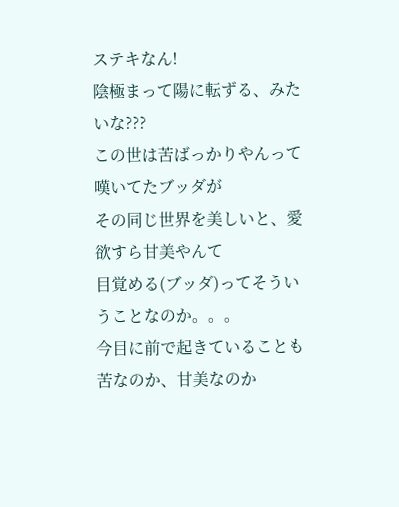ステキなん!
陰極まって陽に転ずる、みたいな???
この世は苦ばっかりやんって嘆いてたブッダが
その同じ世界を美しいと、愛欲すら甘美やんて
目覚める(ブッダ)ってそういうことなのか。。。
今目に前で起きていることも
苦なのか、甘美なのか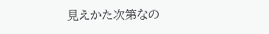見えかた次第なの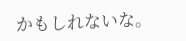かもしれないな。